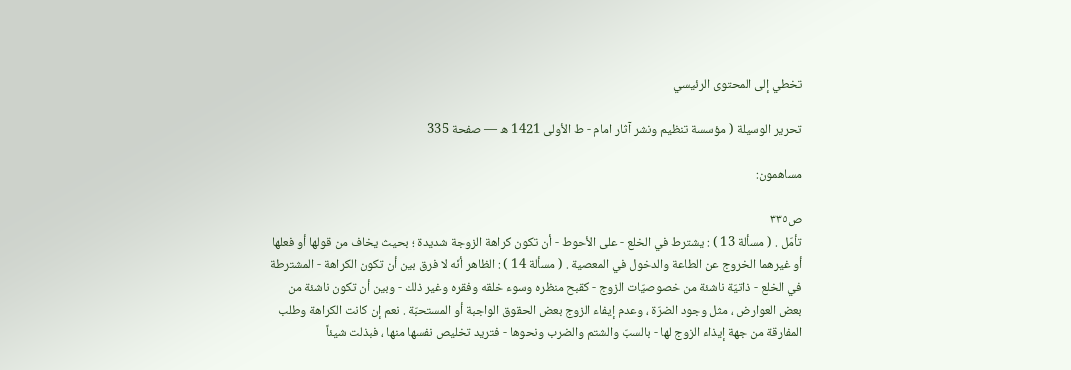تخطي إلى المحتوى الرئيسي

تحرير الوسيلة ( مؤسسة تنظيم ونشر آثار امام - ط الأولى 1421 ه — صفحة 335

مساهمون:

ص٣٣٥
تأمّل . ( مسألة 13 ) : يشترط في الخلع - على الأحوط - أن تكون كراهة الزوجة شديدة ؛ بحيث يخاف من قولها أو فعلها أو غيرهما الخروج عن الطاعة والدخول في المعصية . ( مسألة 14 ) : الظاهر أنّه لا فرق بين أن تكون الكراهة - المشترطة في الخلع - ذاتيّة ناشئة من خصوصيّات الزوج - كقبح منظره وسوء خلقه وفقره وغير ذلك - وبين أن تكون ناشئة من بعض العوارض ، مثل وجود الضرّة ، وعدم إيفاء الزوج بعض الحقوق الواجبة أو المستحبّة . نعم إن كانت الكراهة وطلب المفارقة من جهة إيذاء الزوج لها - بالسبّ والشتم والضرب ونحوها - فتريد تخليص نفسها منها ، فبذلت شيئاً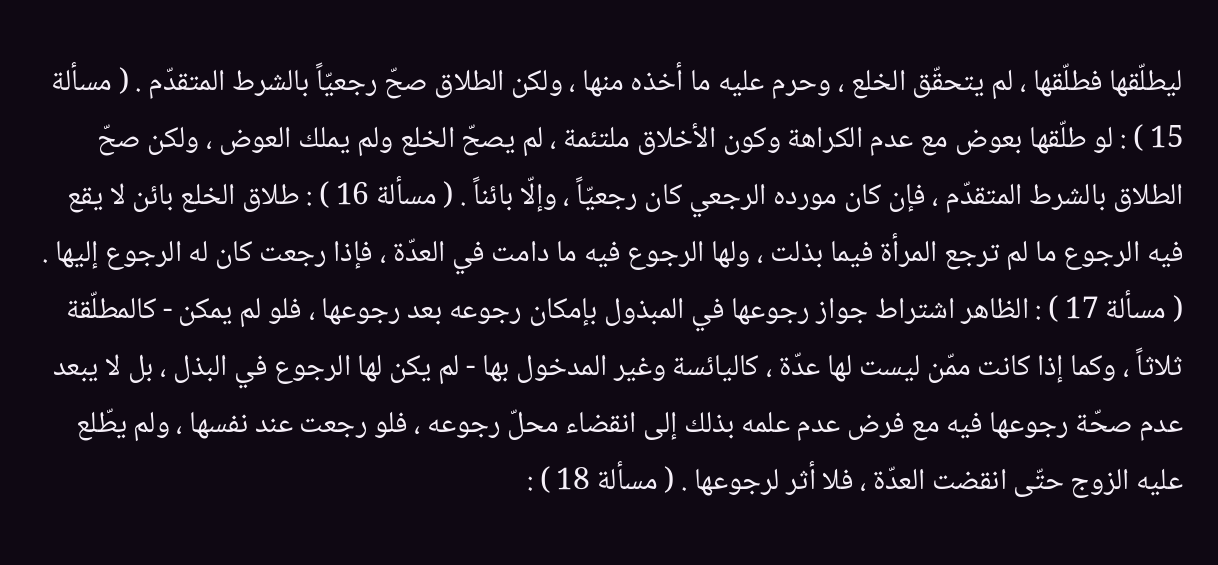ليطلّقها فطلّقها ، لم يتحقّق الخلع ، وحرم عليه ما أخذه منها ، ولكن الطلاق صحّ رجعيّاً بالشرط المتقدّم . ( مسألة 15 ) : لو طلّقها بعوض مع عدم الكراهة وكون الأخلاق ملتئمة ، لم يصحّ الخلع ولم يملك العوض ، ولكن صحّ الطلاق بالشرط المتقدّم ، فإن كان مورده الرجعي كان رجعيّاً ، وإلّا بائناً . ( مسألة 16 ) : طلاق الخلع بائن لا يقع فيه الرجوع ما لم ترجع المرأة فيما بذلت ، ولها الرجوع فيه ما دامت في العدّة ، فإذا رجعت كان له الرجوع إليها . ( مسألة 17 ) : الظاهر اشتراط جواز رجوعها في المبذول بإمكان رجوعه بعد رجوعها ، فلو لم يمكن - كالمطلّقة ثلاثاً ، وكما إذا كانت ممّن ليست لها عدّة ، كاليائسة وغير المدخول بها - لم يكن لها الرجوع في البذل ، بل لا يبعد عدم صحّة رجوعها فيه مع فرض عدم علمه بذلك إلى انقضاء محلّ رجوعه ، فلو رجعت عند نفسها ، ولم يطّلع عليه الزوج حتّى انقضت العدّة ، فلا أثر لرجوعها . ( مسألة 18 ) :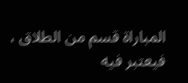المباراة قسم من الطلاق ، فيعتبر فيه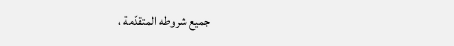جميع شروطه المتقدّمة ،